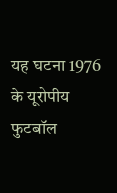यह घटना 1976 के यूरोपीय फुटबॉल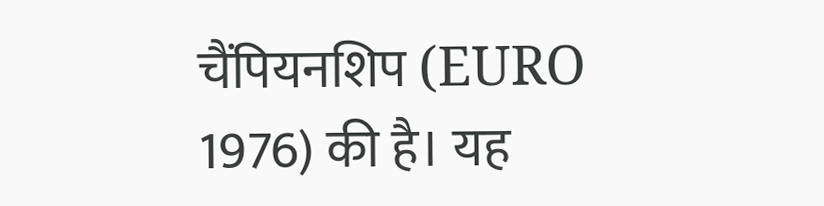चैंपियनशिप (EURO 1976) की है। यह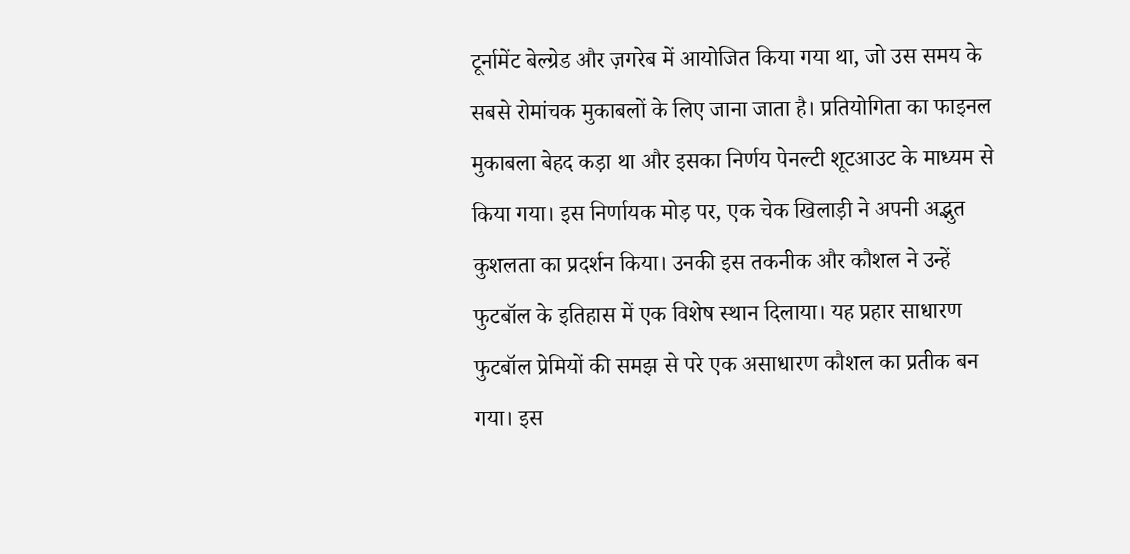टूर्नामेंट बेल्ग्रेड और ज़गरेब में आयोजित किया गया था, जो उस समय के सबसे रोमांचक मुकाबलों के लिए जाना जाता है। प्रतियोगिता का फाइनल मुकाबला बेहद कड़ा था और इसका निर्णय पेनल्टी शूटआउट के माध्यम से किया गया। इस निर्णायक मोड़ पर, एक चेक खिलाड़ी ने अपनी अद्भुत कुशलता का प्रदर्शन किया। उनकी इस तकनीक और कौशल ने उन्हें फुटबॉल के इतिहास में एक विशेष स्थान दिलाया। यह प्रहार साधारण फुटबॉल प्रेमियों की समझ से परे एक असाधारण कौशल का प्रतीक बन गया। इस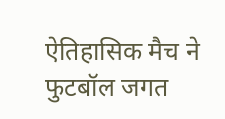ऐतिहासिक मैच ने फुटबॉल जगत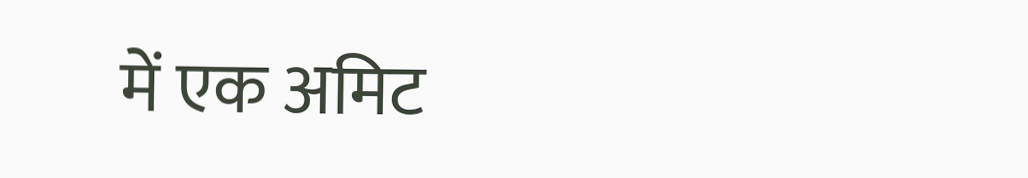में एक अमिट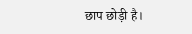छाप छोड़ी है।